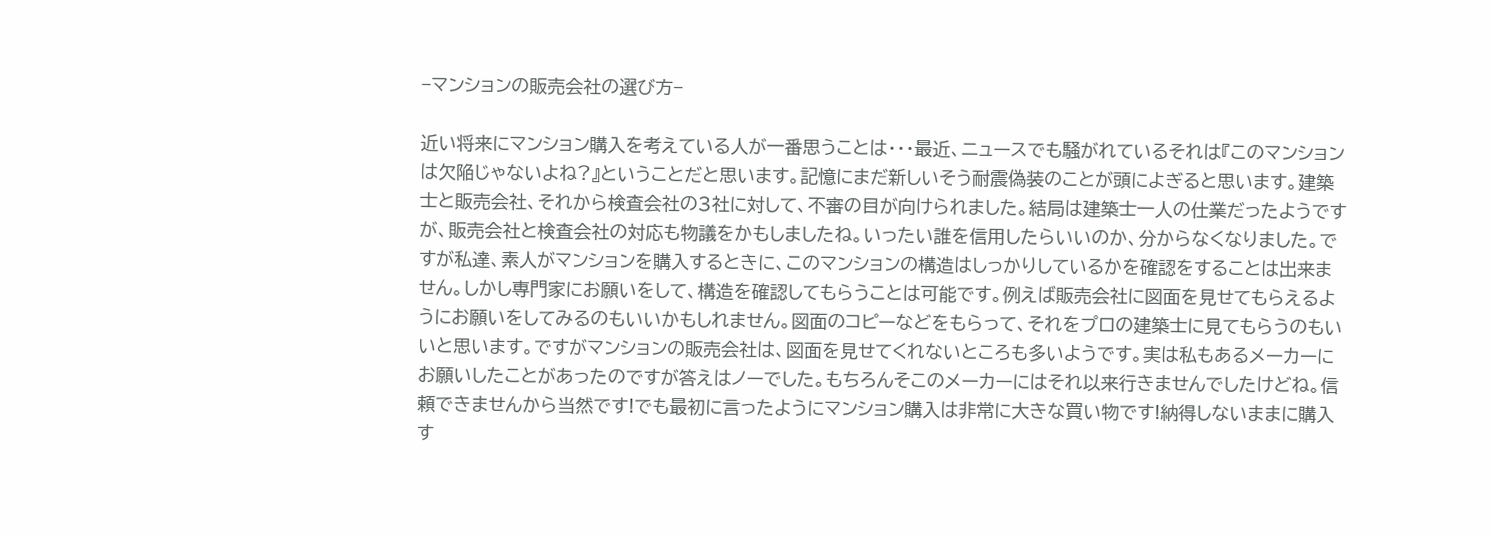−マンションの販売会社の選び方−

近い将来にマンション購入を考えている人が一番思うことは・・・最近、ニュースでも騒がれているそれは『このマンションは欠陥じゃないよね?』ということだと思います。記憶にまだ新しいそう耐震偽装のことが頭によぎると思います。建築士と販売会社、それから検査会社の3社に対して、不審の目が向けられました。結局は建築士一人の仕業だったようですが、販売会社と検査会社の対応も物議をかもしましたね。いったい誰を信用したらいいのか、分からなくなりました。ですが私達、素人がマンションを購入するときに、このマンションの構造はしっかりしているかを確認をすることは出来ません。しかし専門家にお願いをして、構造を確認してもらうことは可能です。例えば販売会社に図面を見せてもらえるようにお願いをしてみるのもいいかもしれません。図面のコピーなどをもらって、それをプロの建築士に見てもらうのもいいと思います。ですがマンションの販売会社は、図面を見せてくれないところも多いようです。実は私もあるメーカーにお願いしたことがあったのですが答えはノーでした。もちろんそこのメーカーにはそれ以来行きませんでしたけどね。信頼できませんから当然です!でも最初に言ったようにマンション購入は非常に大きな買い物です!納得しないままに購入す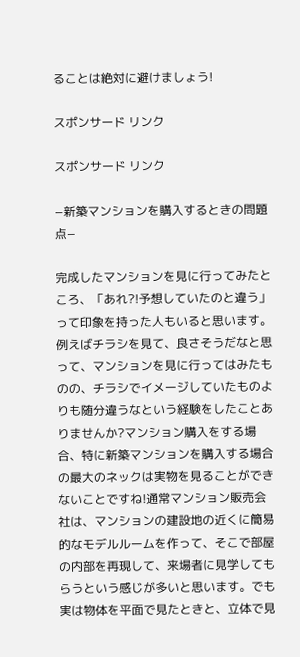ることは絶対に避けましょう!

スポンサード リンク

スポンサード リンク

−新築マンションを購入するときの問題点−

完成したマンションを見に行ってみたところ、「あれ?!予想していたのと違う」って印象を持った人もいると思います。例えばチラシを見て、良さそうだなと思って、マンションを見に行ってはみたものの、チラシでイメージしていたものよりも随分違うなという経験をしたことありませんか?マンション購入をする場合、特に新築マンションを購入する場合の最大のネックは実物を見ることができないことですね!通常マンション販売会社は、マンションの建設地の近くに簡易的なモデルルームを作って、そこで部屋の内部を再現して、来場者に見学してもらうという感じが多いと思います。でも実は物体を平面で見たときと、立体で見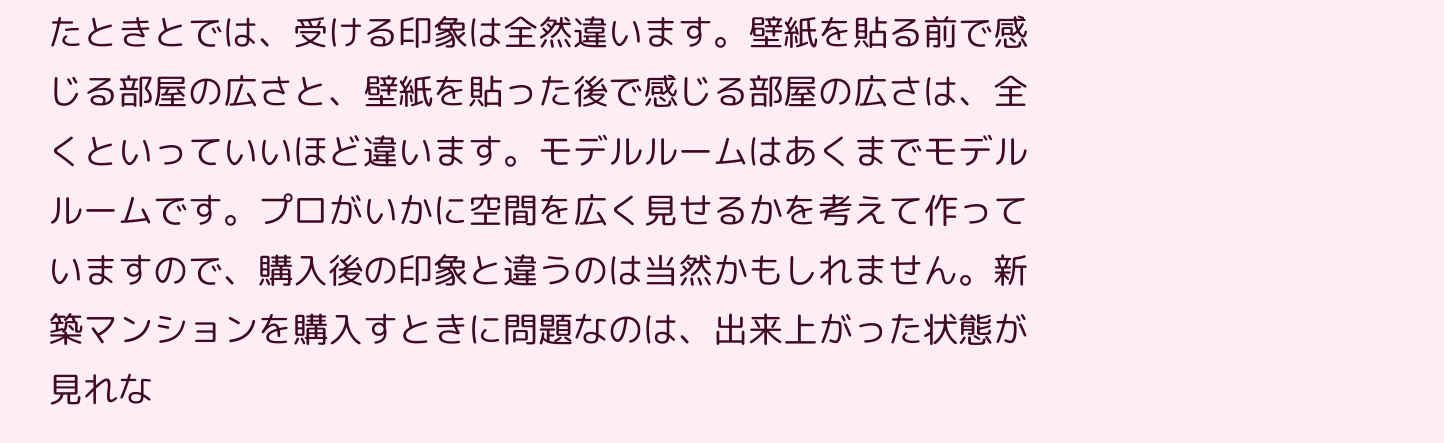たときとでは、受ける印象は全然違います。壁紙を貼る前で感じる部屋の広さと、壁紙を貼った後で感じる部屋の広さは、全くといっていいほど違います。モデルルームはあくまでモデルルームです。プロがいかに空間を広く見せるかを考えて作っていますので、購入後の印象と違うのは当然かもしれません。新築マンションを購入すときに問題なのは、出来上がった状態が見れな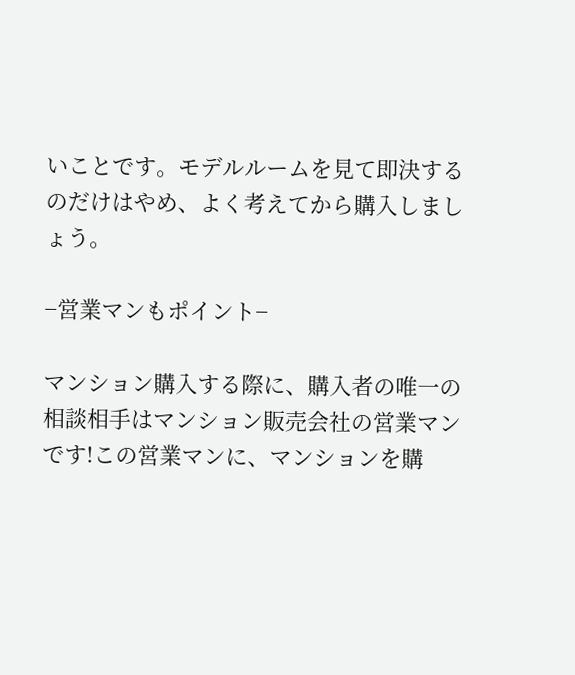いことです。モデルルームを見て即決するのだけはやめ、よく考えてから購入しましょう。

−営業マンもポイント−

マンション購入する際に、購入者の唯一の相談相手はマンション販売会社の営業マンです!この営業マンに、マンションを購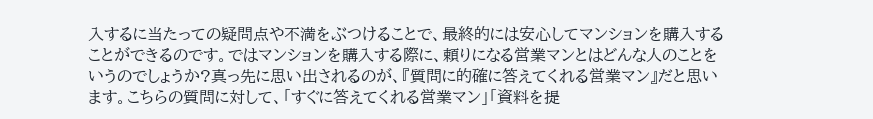入するに当たっての疑問点や不満をぶつけることで、最終的には安心してマンションを購入することができるのです。ではマンションを購入する際に、頼りになる営業マンとはどんな人のことをいうのでしょうか?真っ先に思い出されるのが、『質問に的確に答えてくれる営業マン』だと思います。こちらの質問に対して、「すぐに答えてくれる営業マン」「資料を提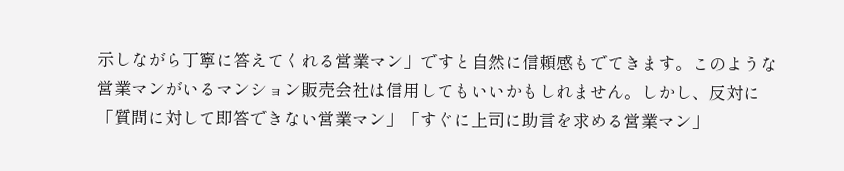示しながら丁寧に答えてくれる営業マン」ですと自然に信頼感もでてきます。このような営業マンがいるマンション販売会社は信用してもいいかもしれません。しかし、反対に「質問に対して即答できない営業マン」「すぐに上司に助言を求める営業マン」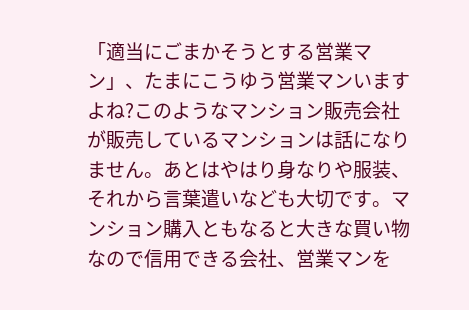「適当にごまかそうとする営業マン」、たまにこうゆう営業マンいますよね?このようなマンション販売会社が販売しているマンションは話になりません。あとはやはり身なりや服装、それから言葉遣いなども大切です。マンション購入ともなると大きな買い物なので信用できる会社、営業マンを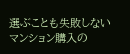選ぶことも失敗しないマンション購入の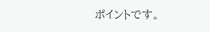ポイントです。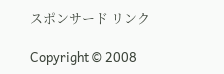スポンサード リンク

Copyright © 2008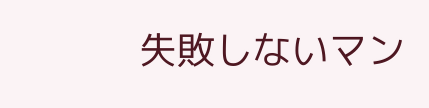失敗しないマン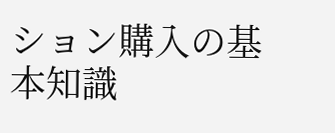ション購入の基本知識